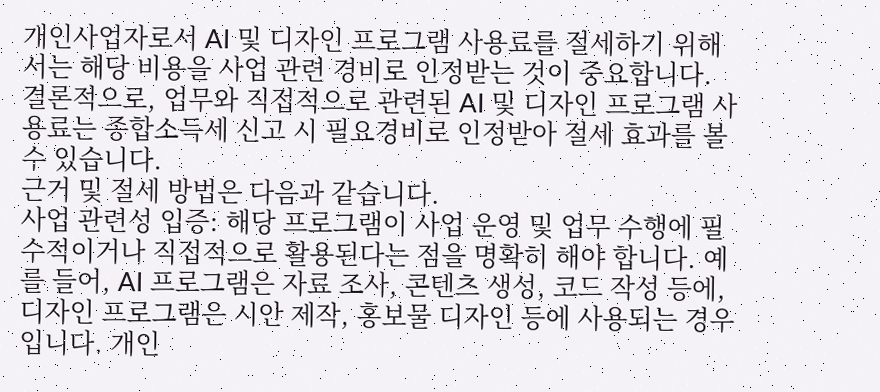개인사업자로서 AI 및 디자인 프로그램 사용료를 절세하기 위해서는 해당 비용을 사업 관련 경비로 인정받는 것이 중요합니다.
결론적으로, 업무와 직접적으로 관련된 AI 및 디자인 프로그램 사용료는 종합소득세 신고 시 필요경비로 인정받아 절세 효과를 볼 수 있습니다.
근거 및 절세 방법은 다음과 같습니다.
사업 관련성 입증: 해당 프로그램이 사업 운영 및 업무 수행에 필수적이거나 직접적으로 활용된다는 점을 명확히 해야 합니다. 예를 들어, AI 프로그램은 자료 조사, 콘텐츠 생성, 코드 작성 등에, 디자인 프로그램은 시안 제작, 홍보물 디자인 등에 사용되는 경우입니다. 개인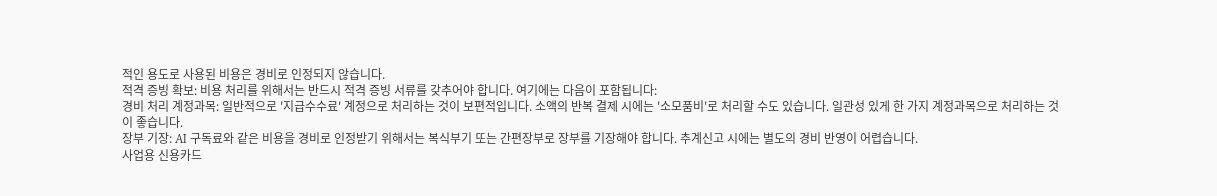적인 용도로 사용된 비용은 경비로 인정되지 않습니다.
적격 증빙 확보: 비용 처리를 위해서는 반드시 적격 증빙 서류를 갖추어야 합니다. 여기에는 다음이 포함됩니다:
경비 처리 계정과목: 일반적으로 '지급수수료' 계정으로 처리하는 것이 보편적입니다. 소액의 반복 결제 시에는 '소모품비'로 처리할 수도 있습니다. 일관성 있게 한 가지 계정과목으로 처리하는 것이 좋습니다.
장부 기장: AI 구독료와 같은 비용을 경비로 인정받기 위해서는 복식부기 또는 간편장부로 장부를 기장해야 합니다. 추계신고 시에는 별도의 경비 반영이 어렵습니다.
사업용 신용카드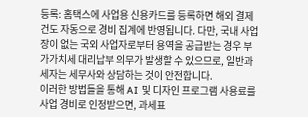등록: 홈택스에 사업용 신용카드를 등록하면 해외 결제 건도 자동으로 경비 집계에 반영됩니다. 다만, 국내 사업장이 없는 국외 사업자로부터 용역을 공급받는 경우 부가가치세 대리납부 의무가 발생할 수 있으므로, 일반과세자는 세무사와 상담하는 것이 안전합니다.
이러한 방법들을 통해 AI 및 디자인 프로그램 사용료를 사업 경비로 인정받으면, 과세표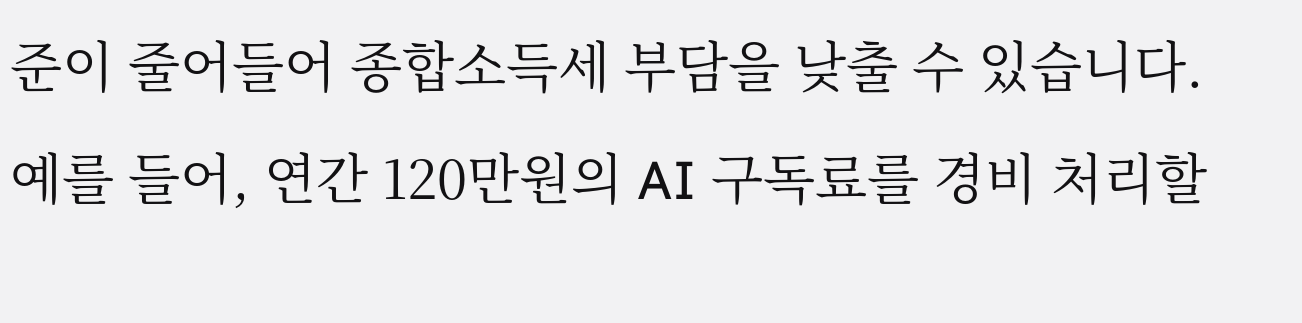준이 줄어들어 종합소득세 부담을 낮출 수 있습니다. 예를 들어, 연간 120만원의 AI 구독료를 경비 처리할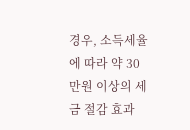경우, 소득세율에 따라 약 30만원 이상의 세금 절감 효과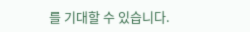를 기대할 수 있습니다.